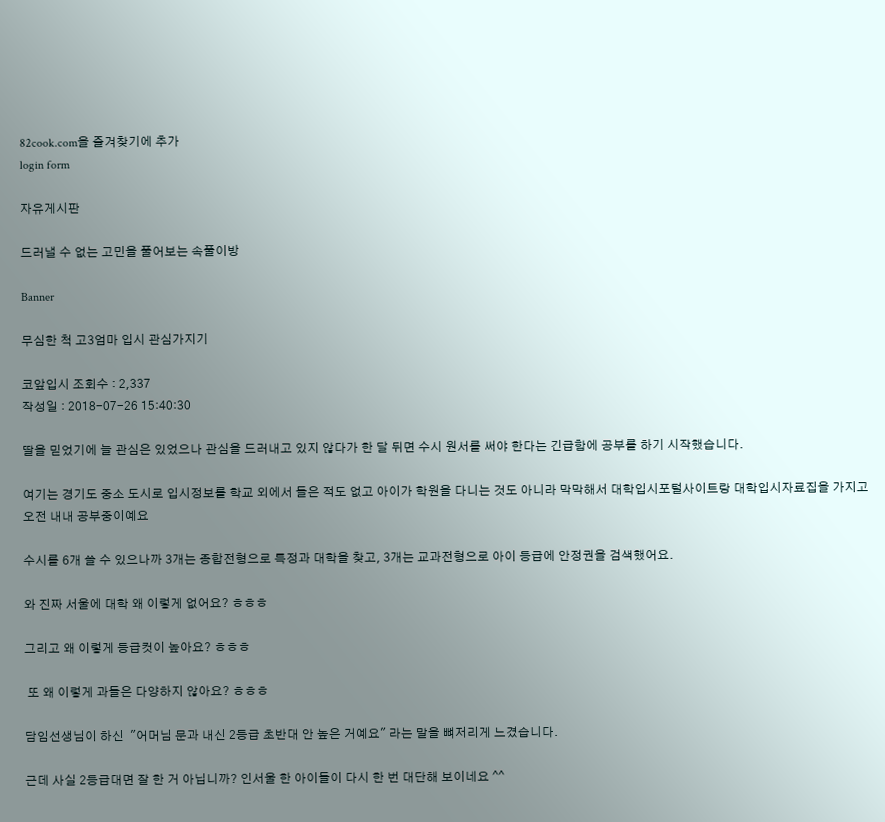82cook.com을 즐겨찾기에 추가
login form

자유게시판

드러낼 수 없는 고민을 풀어보는 속풀이방

Banner

무심한 척 고3엄마 입시 관심가지기

코앞입시 조회수 : 2,337
작성일 : 2018-07-26 15:40:30

딸을 믿었기에 늘 관심은 있었으나 관심을 드러내고 있지 않다가 한 달 뒤면 수시 원서를 써야 한다는 긴급함에 공부를 하기 시작했습니다.

여기는 경기도 중소 도시로 입시정보를 학교 외에서 들은 적도 없고 아이가 학원을 다니는 것도 아니라 막막해서 대학입시포털사이트랑 대학입시자료집을 가지고 오전 내내 공부중이예요

수시를 6개 쓸 수 있으나까 3개는 종합전형으로 특정과 대학을 찾고, 3개는 교과전형으로 아이 등급에 안정권을 검색했어요.

와 진짜 서울에 대학 왜 이렇게 없어요? ㅎㅎㅎ

그리고 왜 이렇게 등급컷이 높아요? ㅎㅎㅎ

 또 왜 이렇게 과들은 다양하지 않아요? ㅎㅎㅎ

담임선생님이 하신  "어머님 문과 내신 2등급 초반대 안 높은 거예요" 라는 말을 뼈저리게 느겼습니다.

근데 사실 2등급대면 잘 한 거 아닙니까? 인서울 한 아이들이 다시 한 번 대단해 보이네요 ^^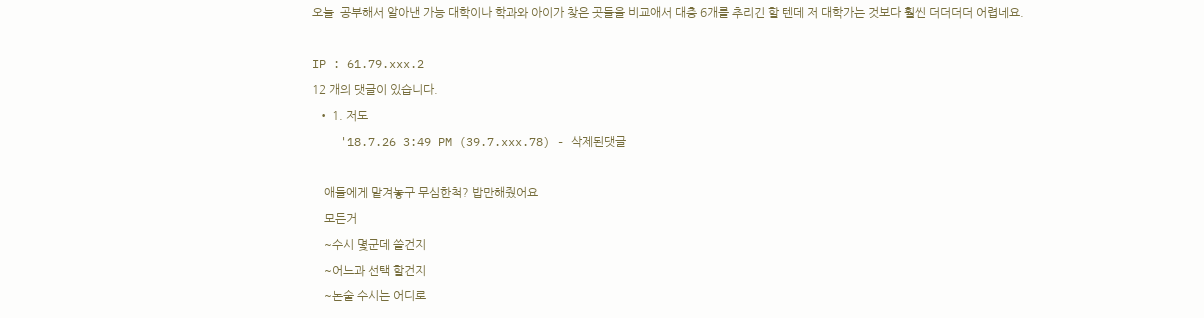오늘  공부해서 알아낸 가능 대학이나 학과와 아이가 찾은 곳들을 비교애서 대충 6개를 추리긴 할 텐데 저 대학가는 것보다 훨씬 더더더더 어렵네요.

IP : 61.79.xxx.2
12 개의 댓글이 있습니다.
  • 1. 저도
    '18.7.26 3:49 PM (39.7.xxx.78) - 삭제된댓글

    애들에게 맡겨놓구 무심한척? 밥만해줬어요
    모든거
    ~수시 몇군데 쓸건지
    ~어느과 선택 할건지
    ~논술 수시는 어디로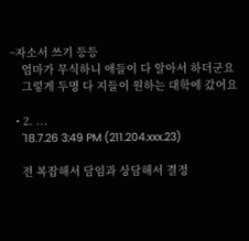~자소서 쓰기 등등
    엄마가 무식하니 애들이 다 알아서 하더군요
    그렇게 두명 다 지들이 원하는 대학에 갔어요

  • 2. ...
    '18.7.26 3:49 PM (211.204.xxx.23)

    전 복잡해서 담임과 상담해서 결정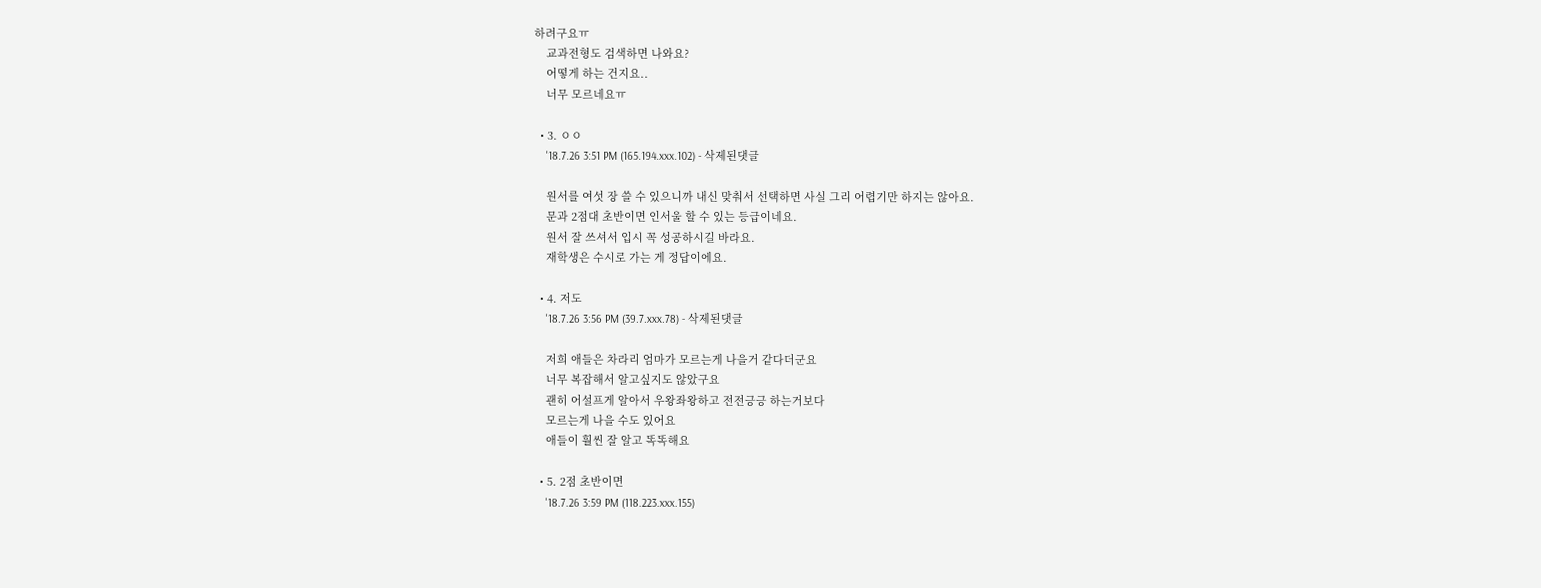하려구요ㅠ
    교과전형도 검색하면 나와요?
    어떻게 하는 건지요..
    너무 모르네요ㅠ

  • 3. ㅇㅇ
    '18.7.26 3:51 PM (165.194.xxx.102) - 삭제된댓글

    원서를 여섯 장 쓸 수 있으니까 내신 맞춰서 선택하면 사실 그리 어렵기만 하지는 않아요.
    문과 2점대 초반이면 인서울 할 수 있는 등급이네요.
    원서 잘 쓰셔서 입시 꼭 성공하시길 바라요.
    재학생은 수시로 가는 게 정답이에요.

  • 4. 저도
    '18.7.26 3:56 PM (39.7.xxx.78) - 삭제된댓글

    저희 애들은 차라리 엄마가 모르는게 나을거 같다더군요
    너무 복잡해서 알고싶지도 않았구요
    괜히 어설프게 알아서 우왕좌왕하고 전전긍긍 하는거보다
    모르는게 나을 수도 있어요
    애들이 훨씬 잘 알고 똑똑해요

  • 5. 2점 초반이면
    '18.7.26 3:59 PM (118.223.xxx.155)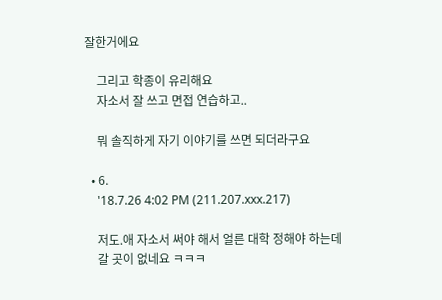잘한거에요

    그리고 학종이 유리해요
    자소서 잘 쓰고 면접 연습하고..

    뭐 솔직하게 자기 이야기를 쓰면 되더라구요

  • 6.
    '18.7.26 4:02 PM (211.207.xxx.217)

    저도.애 자소서 써야 해서 얼른 대학 정해야 하는데
    갈 곳이 없네요 ㅋㅋㅋ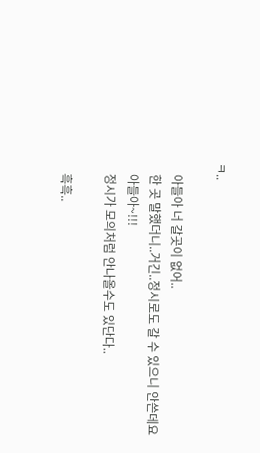ㅋ..

    아들아 너 갈곳이 없어..
    한 곳 말했더니..거긴..정시로도 갈 수 있으니 안쓴데요
    아들아~!!!
    정시가 모의처럼 안나올수도 있단다..

    흑흑..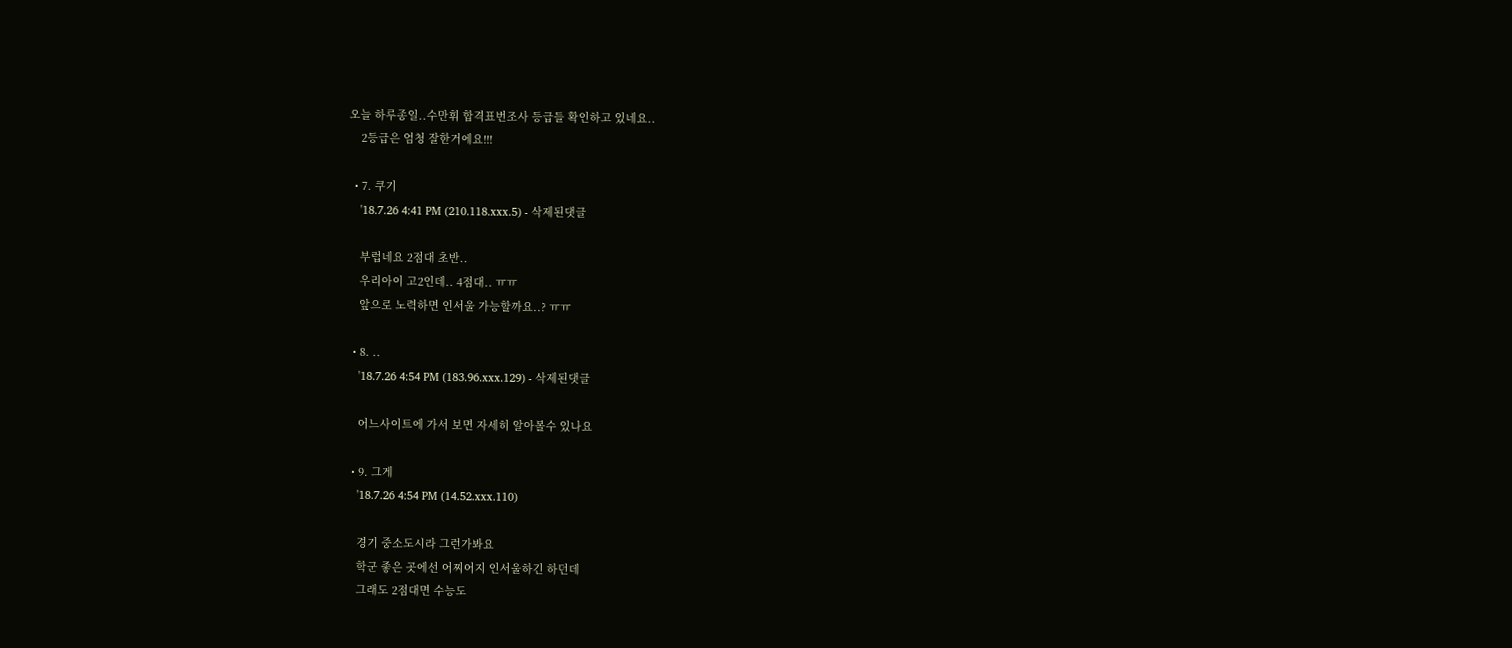오늘 하루종일..수만휘 합격표번조사 등급들 확인하고 있네요..
    2등급은 엄청 잘한거에요!!!

  • 7. 쿠기
    '18.7.26 4:41 PM (210.118.xxx.5) - 삭제된댓글

    부럽네요 2점대 초반..
    우리아이 고2인데.. 4점대.. ㅠㅠ
    앞으로 노력하면 인서울 가능할까요..? ㅠㅠ

  • 8. ..
    '18.7.26 4:54 PM (183.96.xxx.129) - 삭제된댓글

    어느사이트에 가서 보면 자세히 알아볼수 있나요

  • 9. 그게
    '18.7.26 4:54 PM (14.52.xxx.110)

    경기 중소도시라 그런가봐요
    학군 좋은 곳에선 어찌어지 인서울하긴 하던데
    그래도 2점대면 수능도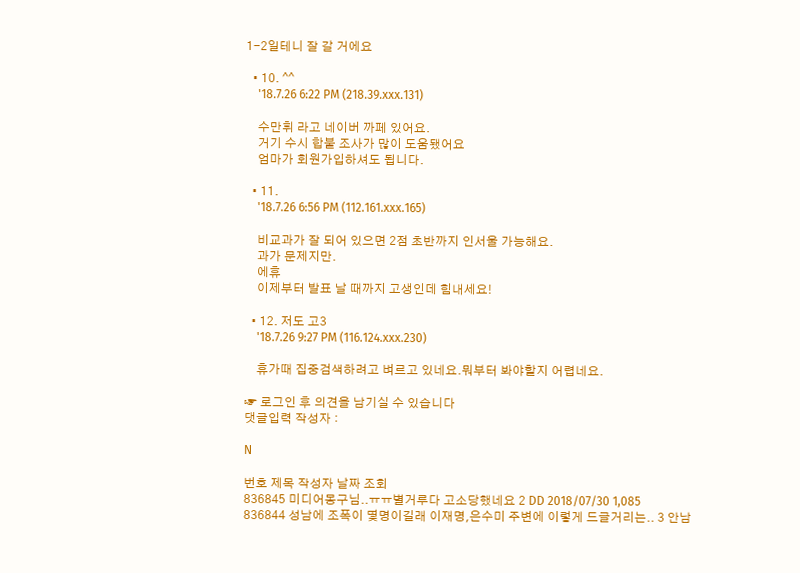1-2일테니 잘 갈 거에요

  • 10. ^^
    '18.7.26 6:22 PM (218.39.xxx.131)

    수만휘 라고 네이버 까페 있어요.
    거기 수시 합불 조사가 많이 도움됐어요
    엄마가 회원가입하셔도 됩니다.

  • 11.
    '18.7.26 6:56 PM (112.161.xxx.165)

    비교과가 잘 되어 있으면 2점 초반까지 인서울 가능해요.
    과가 문제지만.
    에휴
    이제부터 발표 날 때까지 고생인데 힘내세요!

  • 12. 저도 고3
    '18.7.26 9:27 PM (116.124.xxx.230)

    휴가때 집중검색하려고 벼르고 있네요.뭐부터 봐야할지 어렵네요.

☞ 로그인 후 의견을 남기실 수 있습니다
댓글입력 작성자 :

N

번호 제목 작성자 날짜 조회
836845 미디어몽구님..ㅠㅠ별거루다 고소당했네요 2 DD 2018/07/30 1,085
836844 성남에 조폭이 몇명이길래 이재명,은수미 주변에 이렇게 드글거리는.. 3 안남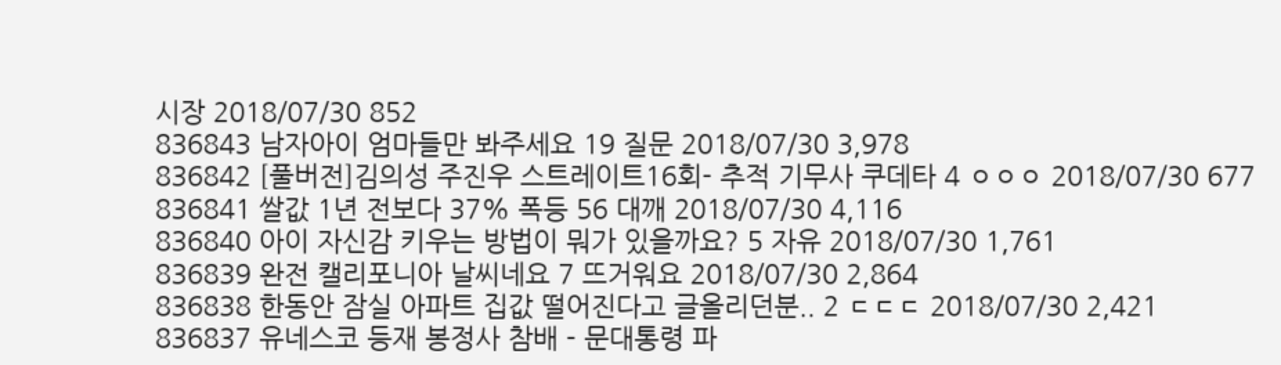시장 2018/07/30 852
836843 남자아이 엄마들만 봐주세요 19 질문 2018/07/30 3,978
836842 [풀버전]김의성 주진우 스트레이트16회- 추적 기무사 쿠데타 4 ㅇㅇㅇ 2018/07/30 677
836841 쌀값 1년 전보다 37% 폭등 56 대깨 2018/07/30 4,116
836840 아이 자신감 키우는 방법이 뭐가 있을까요? 5 자유 2018/07/30 1,761
836839 완전 캘리포니아 날씨네요 7 뜨거워요 2018/07/30 2,864
836838 한동안 잠실 아파트 집값 떨어진다고 글올리던분.. 2 ㄷㄷㄷ 2018/07/30 2,421
836837 유네스코 등재 봉정사 참배 - 문대통령 파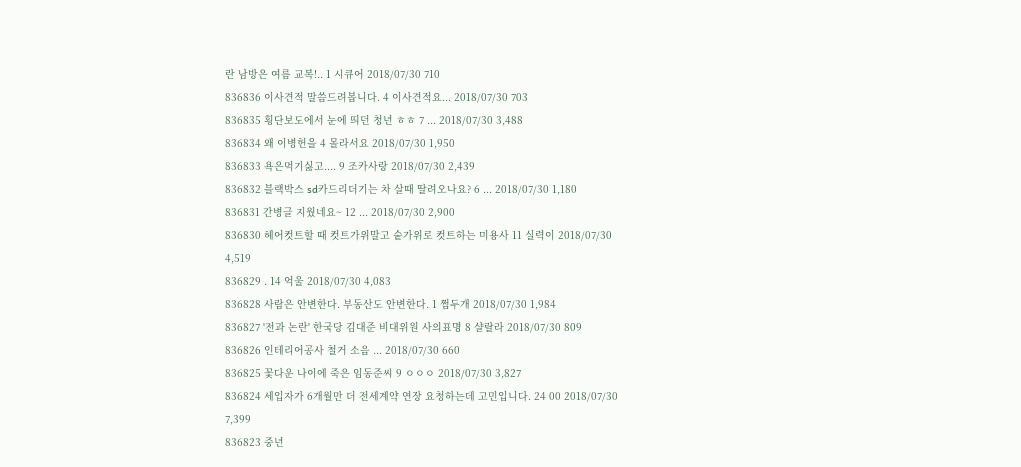란 남방은 여름 교복!.. 1 시큐어 2018/07/30 710
836836 이사견적 말씀드려봅니다. 4 이사견적요... 2018/07/30 703
836835 횡단보도에서 눈에 띄던 청년 ㅎㅎ 7 ... 2018/07/30 3,488
836834 왜 이병헌을 4 몰라서요 2018/07/30 1,950
836833 욕은먹기싫고.... 9 조카사랑 2018/07/30 2,439
836832 블랙박스 sd카드리더기는 차 살때 딸려오나요? 6 ... 2018/07/30 1,180
836831 간병글 지웠네요~ 12 ... 2018/07/30 2,900
836830 헤어컷트할 때 컷트가위말고 숱가위로 컷트하는 미용사 11 실력이 2018/07/30 4,519
836829 . 14 억울 2018/07/30 4,083
836828 사람은 안변한다. 부동산도 안변한다. 1 쩜두개 2018/07/30 1,984
836827 '전과 논란' 한국당 김대준 비대위원 사의표명 8 샬랄라 2018/07/30 809
836826 인테리어공사 철거 소음 ... 2018/07/30 660
836825 꽃다운 나이에 죽은 임동준씨 9 ㅇㅇㅇ 2018/07/30 3,827
836824 세입자가 6개월만 더 전세계약 연장 요청하는데 고민입니다. 24 00 2018/07/30 7,399
836823 중년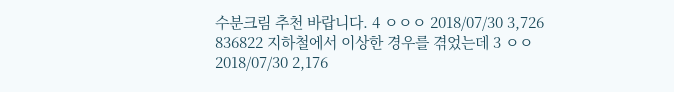수분크림 추천 바랍니다. 4 ㅇㅇㅇ 2018/07/30 3,726
836822 지하철에서 이상한 경우를 겪었는데 3 ㅇㅇ 2018/07/30 2,176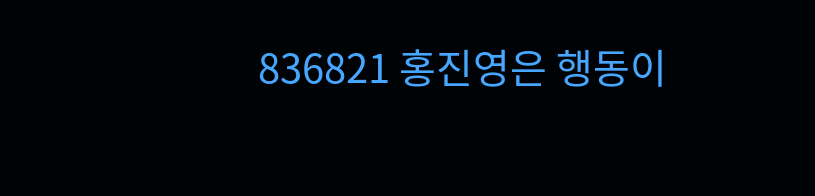836821 홍진영은 행동이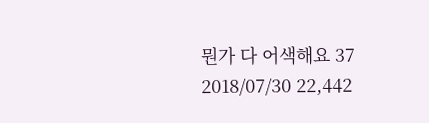뭔가 다 어색해요 37 2018/07/30 22,442